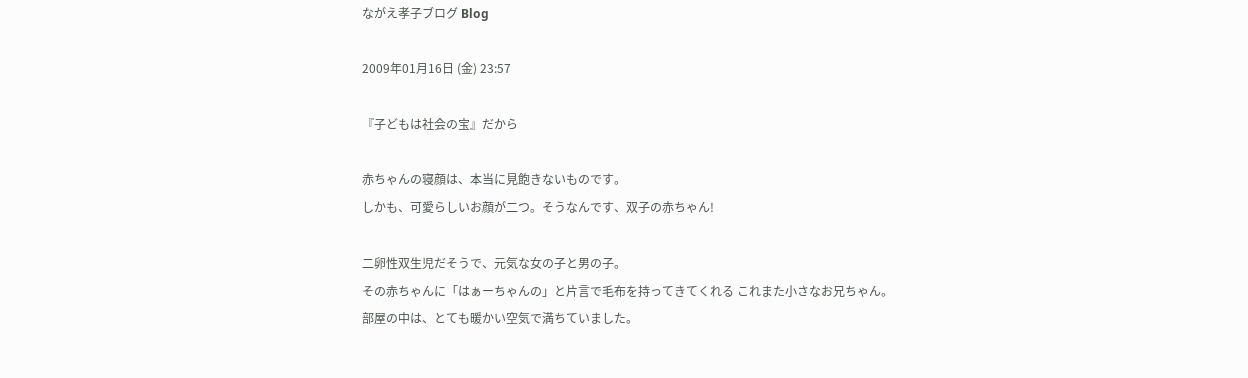ながえ孝子ブログ Blog

2009年01月16日 (金) 23:57

『子どもは社会の宝』だから

赤ちゃんの寝顔は、本当に見飽きないものです。
しかも、可愛らしいお顔が二つ。そうなんです、双子の赤ちゃん!

二卵性双生児だそうで、元気な女の子と男の子。
その赤ちゃんに「はぁーちゃんの」と片言で毛布を持ってきてくれる これまた小さなお兄ちゃん。
部屋の中は、とても暖かい空気で満ちていました。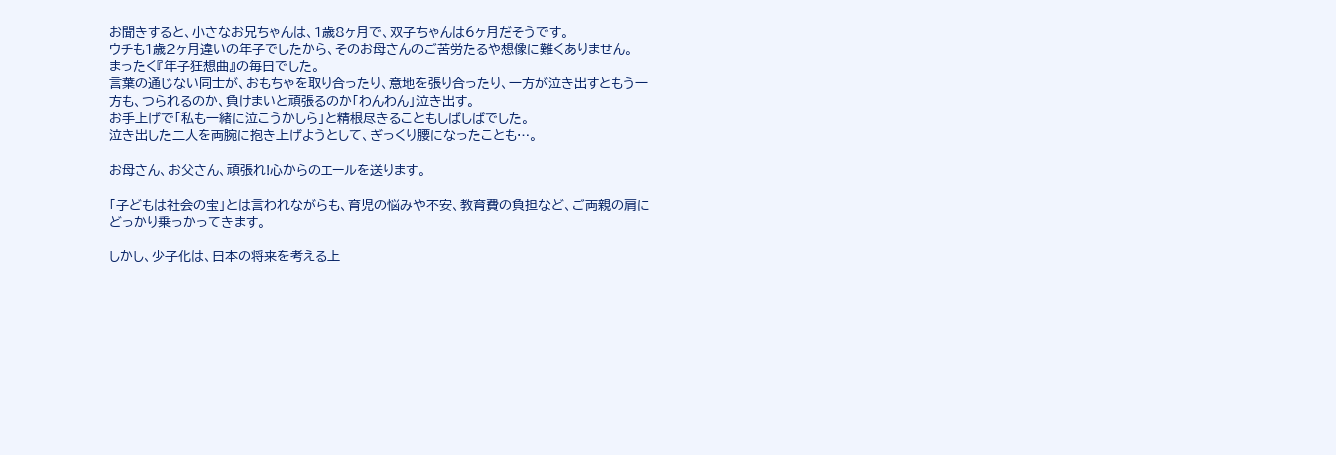お聞きすると、小さなお兄ちゃんは、1歳8ヶ月で、双子ちゃんは6ヶ月だそうです。
ウチも1歳2ヶ月違いの年子でしたから、そのお母さんのご苦労たるや想像に難くありません。
まったく『年子狂想曲』の毎日でした。
言葉の通じない同士が、おもちゃを取り合ったり、意地を張り合ったり、一方が泣き出すともう一方も、つられるのか、負けまいと頑張るのか「わんわん」泣き出す。
お手上げで「私も一緒に泣こうかしら」と精根尽きることもしばしばでした。
泣き出した二人を両腕に抱き上げようとして、ぎっくり腰になったことも…。

お母さん、お父さん、頑張れ!心からのエールを送ります。

「子どもは社会の宝」とは言われながらも、育児の悩みや不安、教育費の負担など、ご両親の肩にどっかり乗っかってきます。

しかし、少子化は、日本の将来を考える上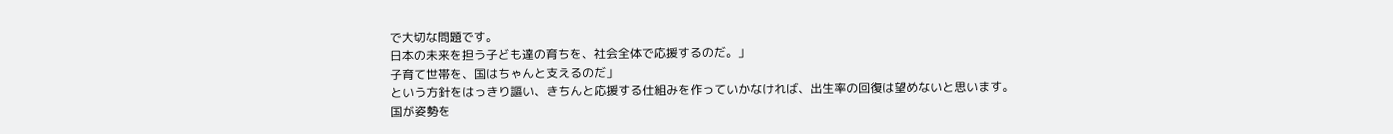で大切な問題です。
日本の未来を担う子ども達の育ちを、社会全体で応援するのだ。」
子育て世帯を、国はちゃんと支えるのだ」
という方針をはっきり謳い、きちんと応援する仕組みを作っていかなければ、出生率の回復は望めないと思います。
国が姿勢を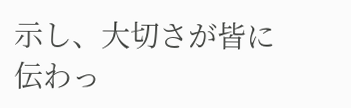示し、大切さが皆に伝わっ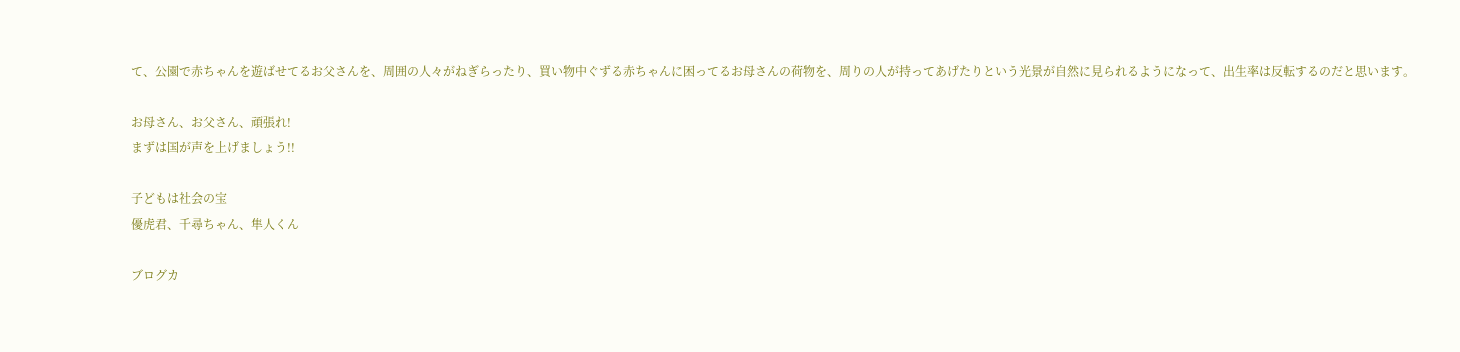て、公園で赤ちゃんを遊ばせてるお父さんを、周囲の人々がねぎらったり、買い物中ぐずる赤ちゃんに困ってるお母さんの荷物を、周りの人が持ってあげたりという光景が自然に見られるようになって、出生率は反転するのだと思います。

お母さん、お父さん、頑張れ!
まずは国が声を上げましょう!!

子どもは社会の宝
優虎君、千尋ちゃん、隼人くん

ブログカ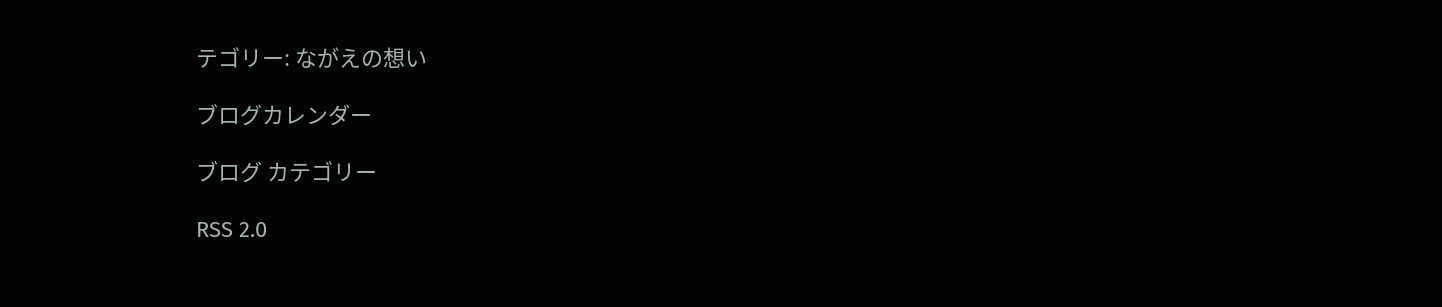テゴリー: ながえの想い

ブログカレンダー

ブログ カテゴリー

RSS 2.0